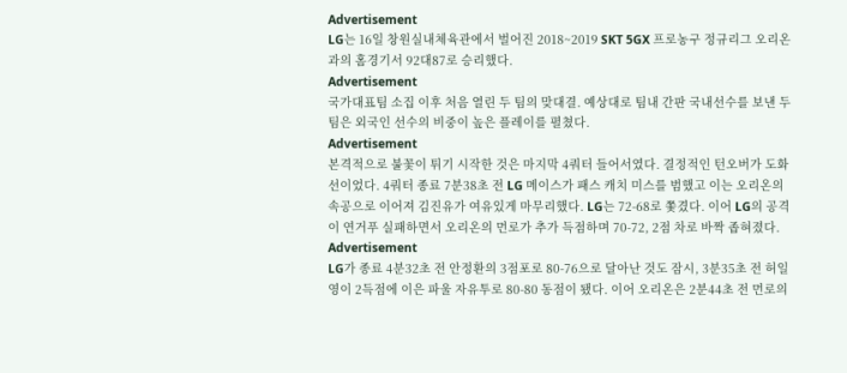Advertisement
LG는 16일 창원실내체육관에서 벌어진 2018~2019 SKT 5GX 프로농구 정규리그 오리온과의 홈경기서 92대87로 승리했다.
Advertisement
국가대표팀 소집 이후 처음 열린 두 팀의 맞대결. 예상대로 팀내 간판 국내선수를 보낸 두 팀은 외국인 선수의 비중이 높은 플레이를 펼쳤다.
Advertisement
본격적으로 불꽃이 튀기 시작한 것은 마지막 4쿼터 들어서였다. 결정적인 턴오버가 도화선이었다. 4쿼터 종료 7분38초 전 LG 메이스가 패스 캐치 미스를 범했고 이는 오리온의 속공으로 이어져 김진유가 여유있게 마무리했다. LG는 72-68로 쫓겼다. 이어 LG의 공격이 연거푸 실패하면서 오리온의 먼로가 추가 득점하며 70-72, 2점 차로 바짝 좁혀졌다.
Advertisement
LG가 종료 4분32초 전 안정환의 3점포로 80-76으로 달아난 것도 잠시, 3분35초 전 허일영이 2득점에 이은 파울 자유투로 80-80 동점이 됐다. 이어 오리온은 2분44초 전 먼로의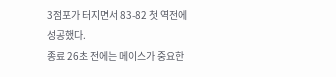3점포가 터지면서 83-82 첫 역전에 성공했다.
종료 26초 전에는 메이스가 중요한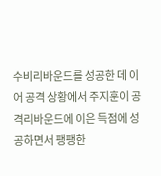수비리바운드를 성공한 데 이어 공격 상황에서 주지훈이 공격리바운드에 이은 득점에 성공하면서 팽팽한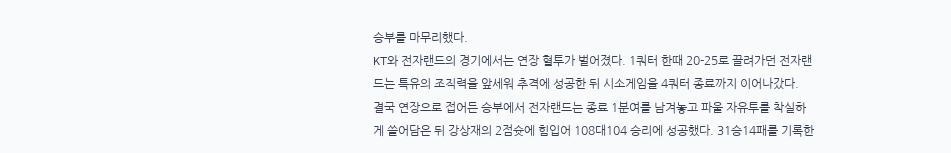승부를 마무리했다.
KT와 전자랜드의 경기에서는 연장 혈투가 벌어졌다. 1쿼터 한때 20-25로 끌려가던 전자랜드는 특유의 조직력을 앞세워 추격에 성공한 뒤 시소게임을 4쿼터 종료까지 이어나갔다.
결국 연장으로 접어든 승부에서 전자랜드는 종료 1분여를 남겨놓고 파울 자유투를 착실하게 쓸어담은 뒤 강상재의 2점슛에 힘입어 108대104 승리에 성공했다. 31승14패를 기록한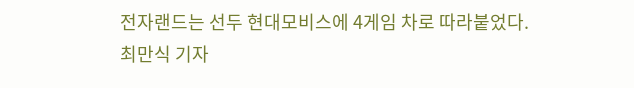전자랜드는 선두 현대모비스에 4게임 차로 따라붙었다.
최만식 기자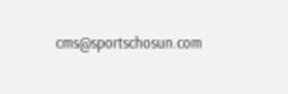cms@sportschosun.com